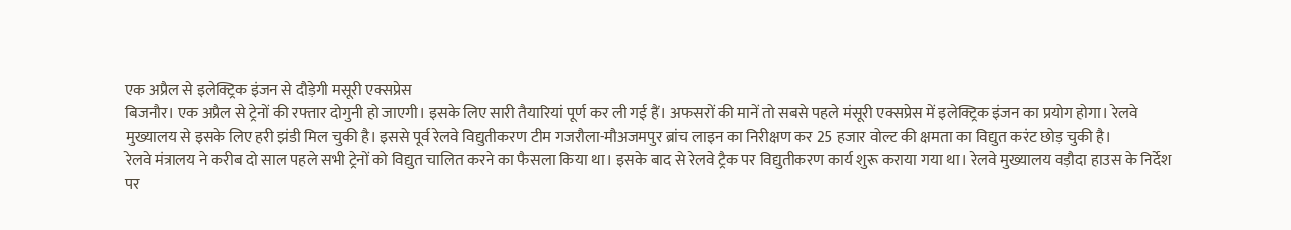एक अप्रैल से इलेक्ट्रिक इंजन से दौड़ेगी मसूरी एक्सप्रेस
बिजनौर। एक अप्रैल से ट्रेनों की रफ्तार दोगुनी हो जाएगी। इसके लिए सारी तैयारियां पूर्ण कर ली गई हैं। अफसरों की मानें तो सबसे पहले मंसूरी एक्सप्रेस में इलेक्ट्रिक इंजन का प्रयोग होगा। रेलवे मुख्यालय से इसके लिए हरी झंडी मिल चुकी है। इससे पूर्व रेलवे विद्युतीकरण टीम गजरौला-मौअजमपुर ब्रांच लाइन का निरीक्षण कर 25 हजार वोल्ट की क्षमता का विद्युत करंट छोड़ चुकी है।
रेलवे मंत्रालय ने करीब दो साल पहले सभी ट्रेनों को विद्युत चालित करने का फैसला किया था। इसके बाद से रेलवे ट्रैक पर विद्युतीकरण कार्य शुरू कराया गया था। रेलवे मुख्यालय वड़ौदा हाउस के निर्देश पर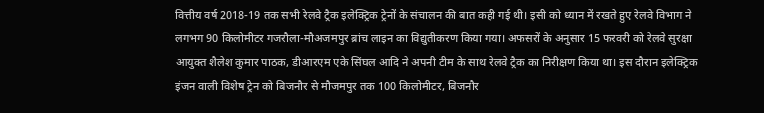वित्तीय वर्ष 2018-19 तक सभी रेलवे ट्रैक इलेक्ट्रिक ट्रेनों के संचालन की बात कही गई थी। इसी को ध्यान में रखते हुए रेलवे विभाग ने लगभग 90 किलोमीटर गजरौला-मौअजमपुर ब्रांच लाइन का विद्युतीकरण किया गया। अफसरों के अनुसार 15 फरवरी को रेलवे सुरक्षा आयुक्त शैलेश कुमार पाठक, डीआरएम एके सिंघल आदि ने अपनी टीम के साथ रेलवे ट्रैक का निरीक्षण किया था। इस दौरान इलेक्ट्रिक इंजन वाली विशेष ट्रेन को बिजनौर से मौजमपुर तक 100 किलोमीटर, बिजनौर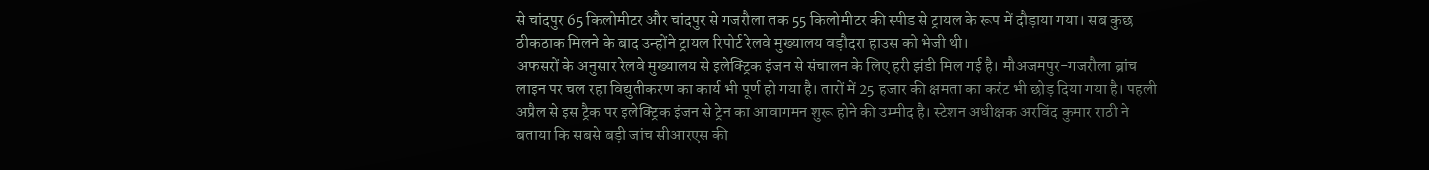से चांदपुर 65 किलोमीटर और चांदपुर से गजरौला तक 55 किलोमीटर की स्पीड से ट्रायल के रूप में दौड़ाया गया। सब कुछ ठीकठाक मिलने के बाद उन्होंने ट्रायल रिपोर्ट रेलवे मुख्यालय वड़ौदरा हाउस को भेजी थी।
अफसरों के अनुसार रेलवे मुख्यालय से इलेक्ट्रिक इंजन से संचालन के लिए हरी झंडी मिल गई है। मौअजमपुर-गजरौला ब्रांच लाइन पर चल रहा विद्युतीकरण का कार्य भी पूर्ण हो गया है। तारों में 25 हजार की क्षमता का करंट भी छोड़ दिया गया है। पहली अप्रैल से इस ट्रैक पर इलेक्ट्रिक इंजन से ट्रेन का आवागमन शुरू होने की उम्मीद है। स्टेशन अधीक्षक अरविंद कुमार राठी ने बताया कि सबसे बड़ी जांच सीआरएस की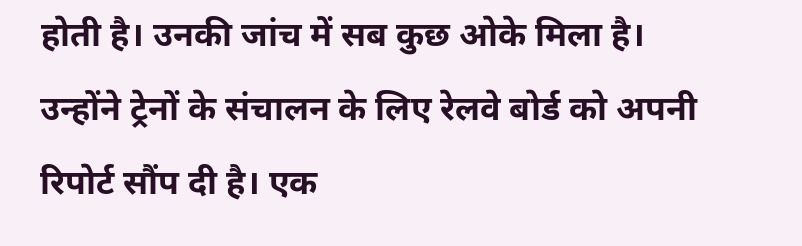होती है। उनकी जांच में सब कुछ ओके मिला है। उन्होंने ट्रेनों के संचालन के लिए रेलवे बोर्ड को अपनी रिपोर्ट सौंप दी है। एक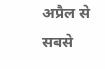अप्रैल से सबसे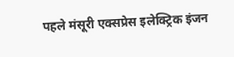पहले मंसूरी एक्सप्रेस इलेक्ट्रिक इंजन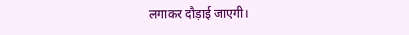लगाकर दौड़ाई जाएगी।